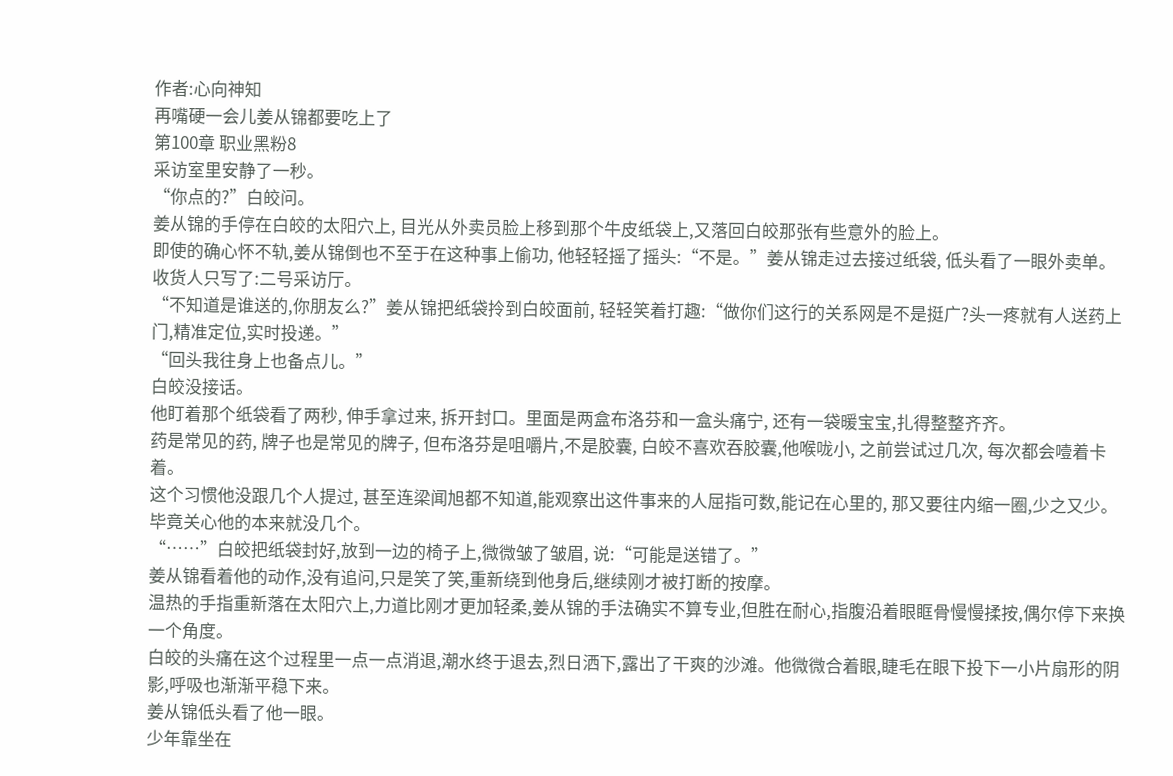作者:心向神知
再嘴硬一会儿姜从锦都要吃上了
第100章 职业黑粉8
采访室里安静了一秒。
“你点的?”白皎问。
姜从锦的手停在白皎的太阳穴上, 目光从外卖员脸上移到那个牛皮纸袋上,又落回白皎那张有些意外的脸上。
即使的确心怀不轨,姜从锦倒也不至于在这种事上偷功, 他轻轻摇了摇头:“不是。”姜从锦走过去接过纸袋, 低头看了一眼外卖单。
收货人只写了:二号采访厅。
“不知道是谁送的,你朋友么?”姜从锦把纸袋拎到白皎面前, 轻轻笑着打趣:“做你们这行的关系网是不是挺广?头一疼就有人送药上门,精准定位,实时投递。”
“回头我往身上也备点儿。”
白皎没接话。
他盯着那个纸袋看了两秒, 伸手拿过来, 拆开封口。里面是两盒布洛芬和一盒头痛宁, 还有一袋暖宝宝,扎得整整齐齐。
药是常见的药, 牌子也是常见的牌子, 但布洛芬是咀嚼片,不是胶囊, 白皎不喜欢吞胶囊,他喉咙小, 之前尝试过几次, 每次都会噎着卡着。
这个习惯他没跟几个人提过, 甚至连梁闻旭都不知道,能观察出这件事来的人屈指可数,能记在心里的, 那又要往内缩一圈,少之又少。
毕竟关心他的本来就没几个。
“……”白皎把纸袋封好,放到一边的椅子上,微微皱了皱眉, 说:“可能是送错了。”
姜从锦看着他的动作,没有追问,只是笑了笑,重新绕到他身后,继续刚才被打断的按摩。
温热的手指重新落在太阳穴上,力道比刚才更加轻柔,姜从锦的手法确实不算专业,但胜在耐心,指腹沿着眼眶骨慢慢揉按,偶尔停下来换一个角度。
白皎的头痛在这个过程里一点一点消退,潮水终于退去,烈日洒下,露出了干爽的沙滩。他微微合着眼,睫毛在眼下投下一小片扇形的阴影,呼吸也渐渐平稳下来。
姜从锦低头看了他一眼。
少年靠坐在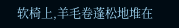软椅上,羊毛卷蓬松地堆在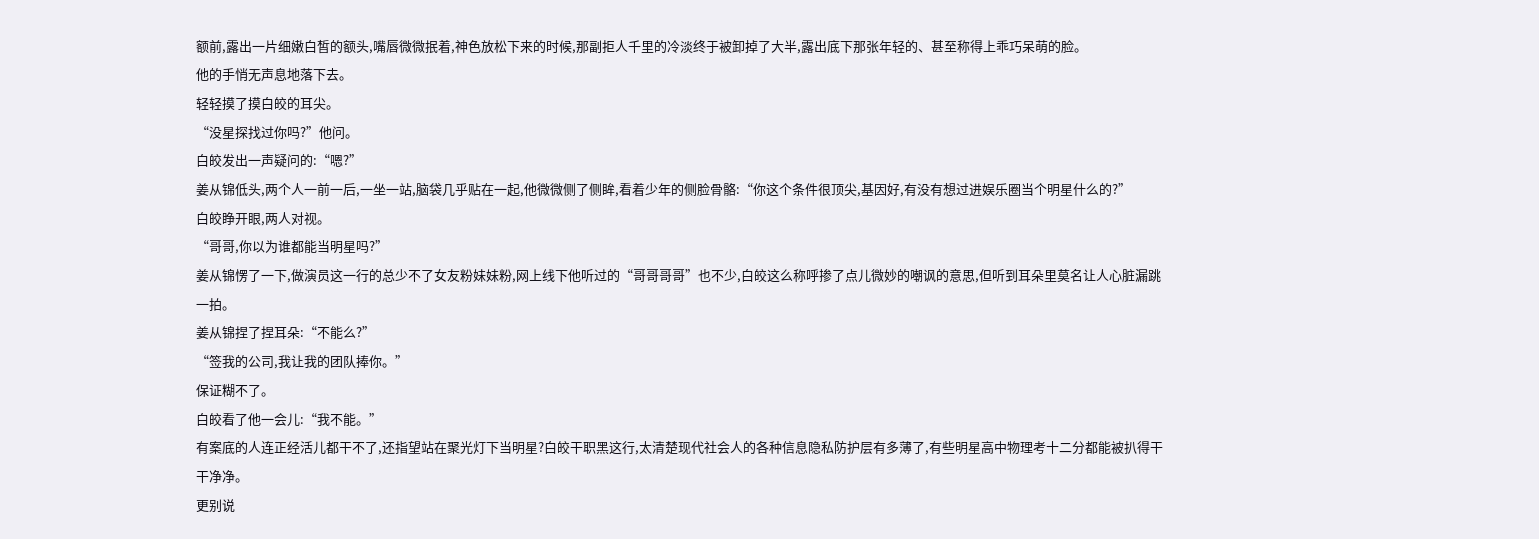额前,露出一片细嫩白皙的额头,嘴唇微微抿着,神色放松下来的时候,那副拒人千里的冷淡终于被卸掉了大半,露出底下那张年轻的、甚至称得上乖巧呆萌的脸。
他的手悄无声息地落下去。
轻轻摸了摸白皎的耳尖。
“没星探找过你吗?”他问。
白皎发出一声疑问的:“嗯?”
姜从锦低头,两个人一前一后,一坐一站,脑袋几乎贴在一起,他微微侧了侧眸,看着少年的侧脸骨骼:“你这个条件很顶尖,基因好,有没有想过进娱乐圈当个明星什么的?”
白皎睁开眼,两人对视。
“哥哥,你以为谁都能当明星吗?”
姜从锦愣了一下,做演员这一行的总少不了女友粉妹妹粉,网上线下他听过的“哥哥哥哥”也不少,白皎这么称呼掺了点儿微妙的嘲讽的意思,但听到耳朵里莫名让人心脏漏跳一拍。
姜从锦捏了捏耳朵:“不能么?”
“签我的公司,我让我的团队捧你。”
保证糊不了。
白皎看了他一会儿:“我不能。”
有案底的人连正经活儿都干不了,还指望站在聚光灯下当明星?白皎干职黑这行,太清楚现代社会人的各种信息隐私防护层有多薄了,有些明星高中物理考十二分都能被扒得干干净净。
更别说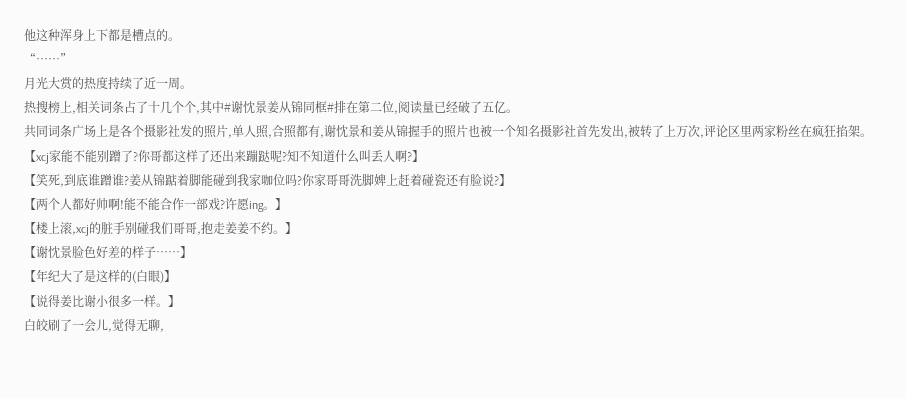他这种浑身上下都是槽点的。
“……”
月光大赏的热度持续了近一周。
热搜榜上,相关词条占了十几个个,其中#谢忱景姜从锦同框#排在第二位,阅读量已经破了五亿。
共同词条广场上是各个摄影社发的照片,单人照,合照都有,谢忱景和姜从锦握手的照片也被一个知名摄影社首先发出,被转了上万次,评论区里两家粉丝在疯狂掐架。
【xcj家能不能别蹭了?你哥都这样了还出来蹦跶呢?知不知道什么叫丢人啊?】
【笑死,到底谁蹭谁?姜从锦踮着脚能碰到我家咖位吗?你家哥哥洗脚婢上赶着碰瓷还有脸说?】
【两个人都好帅啊!能不能合作一部戏?许愿ing。】
【楼上滚,xcj的脏手别碰我们哥哥,抱走姜姜不约。】
【谢忱景脸色好差的样子……】
【年纪大了是这样的(白眼)】
【说得姜比谢小很多一样。】
白皎刷了一会儿,觉得无聊,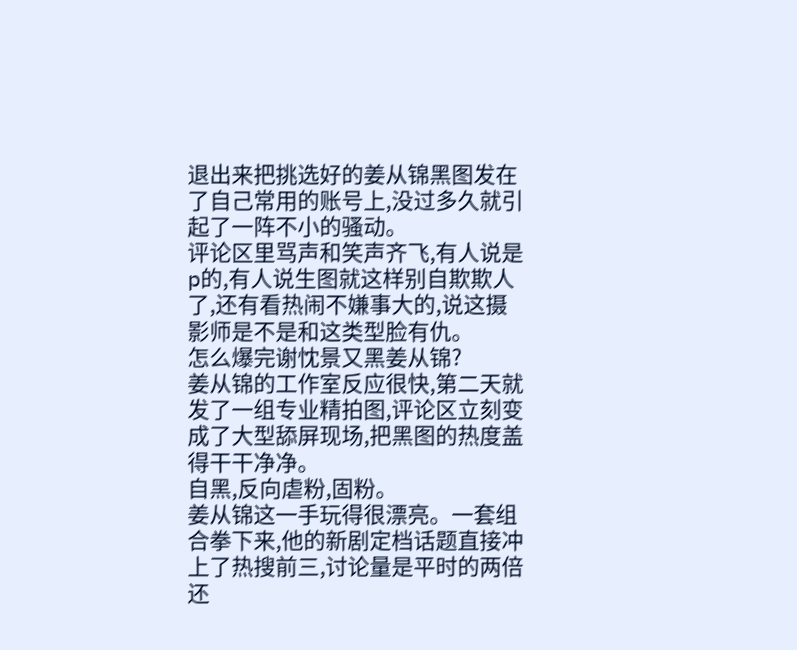退出来把挑选好的姜从锦黑图发在了自己常用的账号上,没过多久就引起了一阵不小的骚动。
评论区里骂声和笑声齐飞,有人说是p的,有人说生图就这样别自欺欺人了,还有看热闹不嫌事大的,说这摄影师是不是和这类型脸有仇。
怎么爆完谢忱景又黑姜从锦?
姜从锦的工作室反应很快,第二天就发了一组专业精拍图,评论区立刻变成了大型舔屏现场,把黑图的热度盖得干干净净。
自黑,反向虐粉,固粉。
姜从锦这一手玩得很漂亮。一套组合拳下来,他的新剧定档话题直接冲上了热搜前三,讨论量是平时的两倍还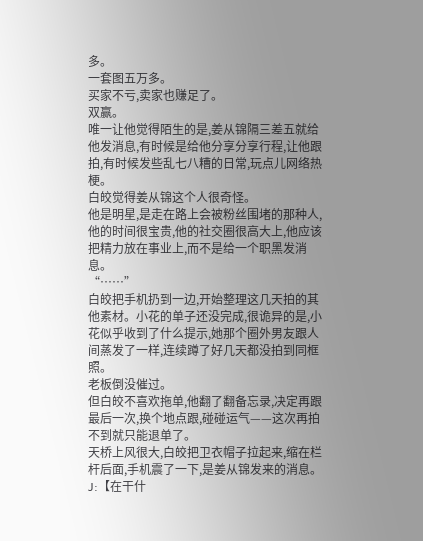多。
一套图五万多。
买家不亏,卖家也赚足了。
双赢。
唯一让他觉得陌生的是,姜从锦隔三差五就给他发消息,有时候是给他分享分享行程,让他跟拍,有时候发些乱七八糟的日常,玩点儿网络热梗。
白皎觉得姜从锦这个人很奇怪。
他是明星,是走在路上会被粉丝围堵的那种人,他的时间很宝贵,他的社交圈很高大上,他应该把精力放在事业上,而不是给一个职黑发消息。
“……”
白皎把手机扔到一边,开始整理这几天拍的其他素材。小花的单子还没完成,很诡异的是,小花似乎收到了什么提示,她那个圈外男友跟人间蒸发了一样,连续蹲了好几天都没拍到同框照。
老板倒没催过。
但白皎不喜欢拖单,他翻了翻备忘录,决定再跟最后一次,换个地点跟,碰碰运气——这次再拍不到就只能退单了。
天桥上风很大,白皎把卫衣帽子拉起来,缩在栏杆后面,手机震了一下,是姜从锦发来的消息。
J:【在干什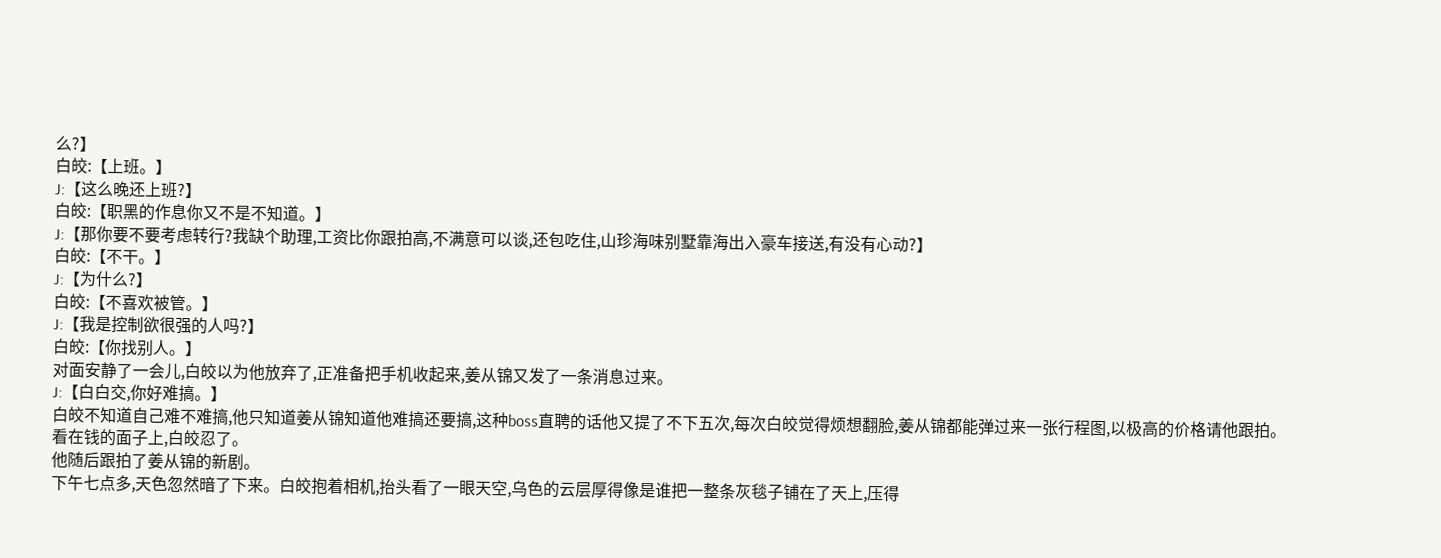么?】
白皎:【上班。】
J:【这么晚还上班?】
白皎:【职黑的作息你又不是不知道。】
J:【那你要不要考虑转行?我缺个助理,工资比你跟拍高,不满意可以谈,还包吃住,山珍海味别墅靠海出入豪车接送,有没有心动?】
白皎:【不干。】
J:【为什么?】
白皎:【不喜欢被管。】
J:【我是控制欲很强的人吗?】
白皎:【你找别人。】
对面安静了一会儿,白皎以为他放弃了,正准备把手机收起来,姜从锦又发了一条消息过来。
J:【白白交,你好难搞。】
白皎不知道自己难不难搞,他只知道姜从锦知道他难搞还要搞,这种boss直聘的话他又提了不下五次,每次白皎觉得烦想翻脸,姜从锦都能弹过来一张行程图,以极高的价格请他跟拍。
看在钱的面子上,白皎忍了。
他随后跟拍了姜从锦的新剧。
下午七点多,天色忽然暗了下来。白皎抱着相机,抬头看了一眼天空,乌色的云层厚得像是谁把一整条灰毯子铺在了天上,压得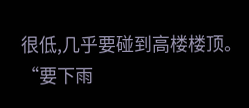很低,几乎要碰到高楼楼顶。
“要下雨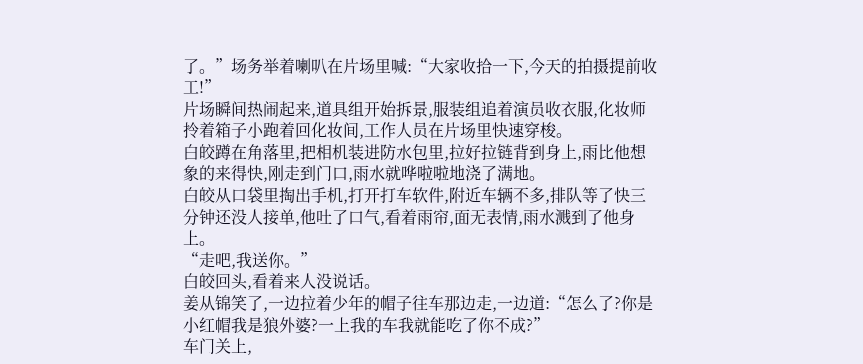了。”场务举着喇叭在片场里喊:“大家收拾一下,今天的拍摄提前收工!”
片场瞬间热闹起来,道具组开始拆景,服装组追着演员收衣服,化妆师拎着箱子小跑着回化妆间,工作人员在片场里快速穿梭。
白皎蹲在角落里,把相机装进防水包里,拉好拉链背到身上,雨比他想象的来得快,刚走到门口,雨水就哗啦啦地浇了满地。
白皎从口袋里掏出手机,打开打车软件,附近车辆不多,排队等了快三分钟还没人接单,他吐了口气,看着雨帘,面无表情,雨水溅到了他身上。
“走吧,我送你。”
白皎回头,看着来人没说话。
姜从锦笑了,一边拉着少年的帽子往车那边走,一边道:“怎么了?你是小红帽我是狼外婆?一上我的车我就能吃了你不成?”
车门关上,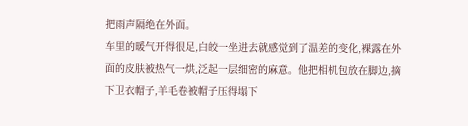把雨声隔绝在外面。
车里的暖气开得很足,白皎一坐进去就感觉到了温差的变化,裸露在外面的皮肤被热气一烘,泛起一层细密的麻意。他把相机包放在脚边,摘下卫衣帽子,羊毛卷被帽子压得塌下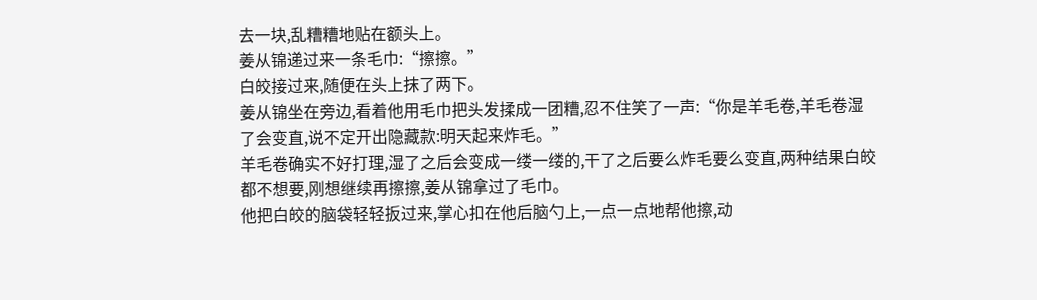去一块,乱糟糟地贴在额头上。
姜从锦递过来一条毛巾:“擦擦。”
白皎接过来,随便在头上抹了两下。
姜从锦坐在旁边,看着他用毛巾把头发揉成一团糟,忍不住笑了一声:“你是羊毛卷,羊毛卷湿了会变直,说不定开出隐藏款:明天起来炸毛。”
羊毛卷确实不好打理,湿了之后会变成一缕一缕的,干了之后要么炸毛要么变直,两种结果白皎都不想要,刚想继续再擦擦,姜从锦拿过了毛巾。
他把白皎的脑袋轻轻扳过来,掌心扣在他后脑勺上,一点一点地帮他擦,动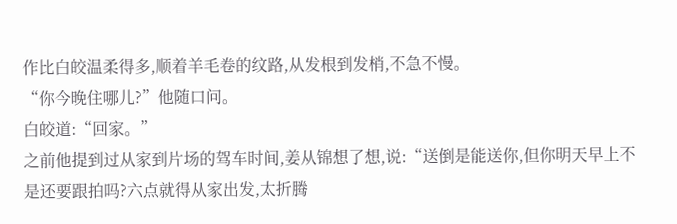作比白皎温柔得多,顺着羊毛卷的纹路,从发根到发梢,不急不慢。
“你今晚住哪儿?”他随口问。
白皎道:“回家。”
之前他提到过从家到片场的驾车时间,姜从锦想了想,说:“送倒是能送你,但你明天早上不是还要跟拍吗?六点就得从家出发,太折腾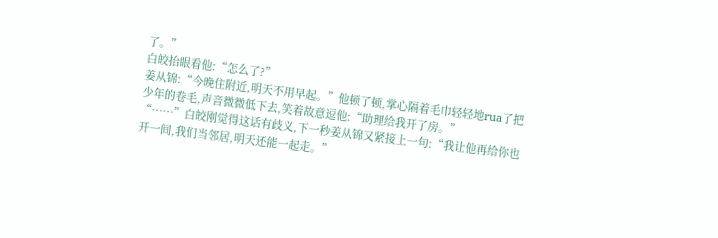了。”
白皎抬眼看他:“怎么了?”
姜从锦:“今晚住附近,明天不用早起。”他顿了顿,掌心隔着毛巾轻轻地rua了把少年的卷毛,声音微微低下去,笑着故意逗他:“助理给我开了房。”
“……”白皎刚觉得这话有歧义,下一秒姜从锦又紧接上一句:“我让他再给你也开一间,我们当邻居,明天还能一起走。”